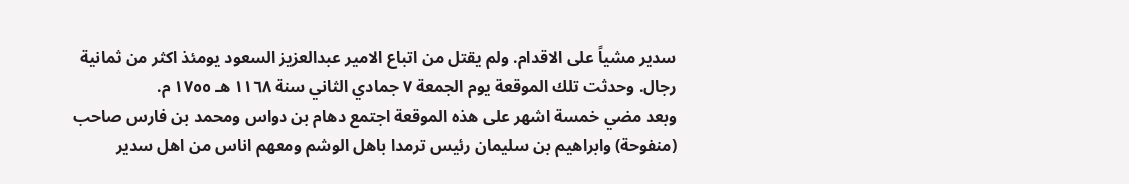سدير مشياً على الاقدام. ولم يقتل من اتباع الامير عبدالعزيز السعود يومئذ اكثر من ثمانية رجال. وحدثت تلك الموقعة يوم الجمعة ٧ جمادي الثاني سنة ١١٦٨ هـ ١٧٥٥ م.
وبعد مضي خمسة اشهر على هذه الموقعة اجتمع دهام بن دواس ومحمد بن فارس صاحب (منفوحة) وابراهيم بن سليمان رئيس ترمدا باهل الوشم ومعهم اناس من اهل سدير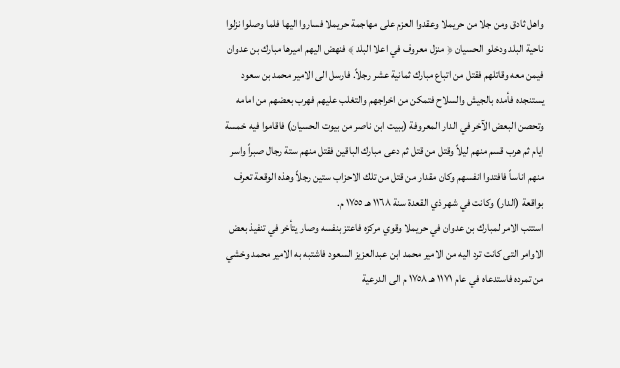واهل ثادق ومن جلا من حريملا وعقدوا العزم على مهاجمة حريملا فساروا اليها فلما وصلوا نزلوا ناحية البلد ودخلو الحسيان ﴿ منزل معروف في اعلا البلد ﴾ فنهض اليهم اميرها مبارك بن عدوان فيمن معه وقاتلهم فقتل من اتباع مبارك ثمانية عشر رجلاً. فارسل الى الامير محمد بن سعود يستنجده فأمده بالجيش والسلاح فتمكن من اخراجهم والتغلب عليهم فهرب بعضهم من امامه وتحصن البعض الآخر في الدار المعروفة (ببيت ابن ناصر من بيوت الحسيان) فاقاموا فيه خمسة ايام ثم هرب قسم منهم ليلاً وقتل من قتل ثم دعى مبارك الباقين فقتل منهم ستة رجال صبراً واسر منهم اناساً فافتدوا انفسهم وكان مقدار من قتل من تلك الاحزاب ستين رجلاً وهذه الوقعة تعرف بواقعة (الدار) وكانت في شهر ذي القعدة سنة ١١٦٨ هـ ١٧٥٥ م.
استتب الامر لمبارك بن عدوان في حريملا وقوي مركزه فاعتز بنفسه وصار يتأخر في تنفيذ بعض الاوامر التى كانت ترد اليه من الامير محمد ابن عبدالعزيز السعود فاشتبه به الامير محمد وخشي من تمرده فاستدعاه في عام ١١٧١ هـ ١٧٥٨ م الى الدرعية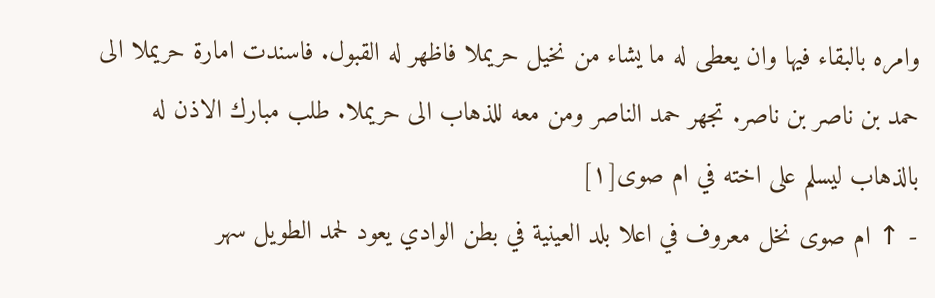وامره بالبقاء فيها وان يعطى له ما يشاء من نخيل حريملا فاظهر له القبول. فاسندت امارة حريملا الى حمد بن ناصر بن ناصر. تجهر حمد الناصر ومن معه للذهاب الى حريملا. طلب مبارك الاذن له بالذهاب ليسلم على اخته في ام صوى[١]
- ↑ ام صوى نخل معروف في اعلا بلد العينية في بطن الوادي يعود لحمد الطويل سهر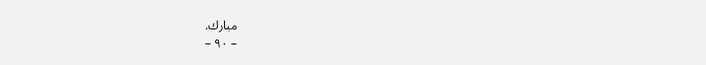مبارك.
– ٩٠ –